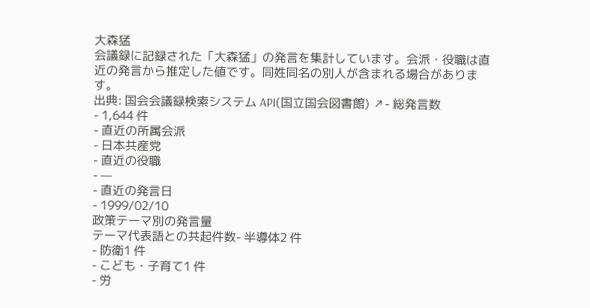大森猛
会議録に記録された「大森猛」の発言を集計しています。会派・役職は直近の発言から推定した値です。同姓同名の別人が含まれる場合があります。
出典: 国会会議録検索システム API(国立国会図書館) ↗- 総発言数
- 1,644 件
- 直近の所属会派
- 日本共産党
- 直近の役職
- —
- 直近の発言日
- 1999/02/10
政策テーマ別の発言量
テーマ代表語との共起件数- 半導体2 件
- 防衛1 件
- こども・子育て1 件
- 労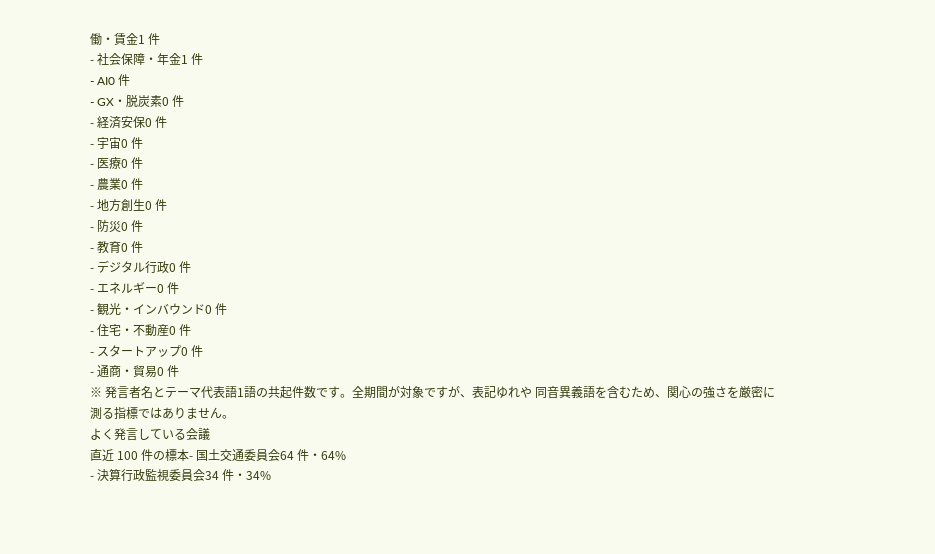働・賃金1 件
- 社会保障・年金1 件
- AI0 件
- GX・脱炭素0 件
- 経済安保0 件
- 宇宙0 件
- 医療0 件
- 農業0 件
- 地方創生0 件
- 防災0 件
- 教育0 件
- デジタル行政0 件
- エネルギー0 件
- 観光・インバウンド0 件
- 住宅・不動産0 件
- スタートアップ0 件
- 通商・貿易0 件
※ 発言者名とテーマ代表語1語の共起件数です。全期間が対象ですが、表記ゆれや 同音異義語を含むため、関心の強さを厳密に測る指標ではありません。
よく発言している会議
直近 100 件の標本- 国土交通委員会64 件・64%
- 決算行政監視委員会34 件・34%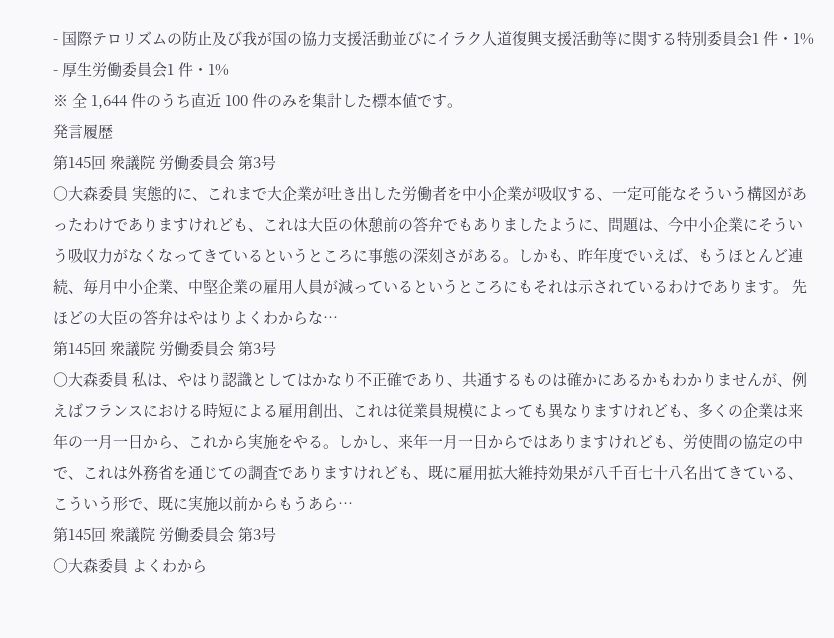- 国際テロリズムの防止及び我が国の協力支援活動並びにイラク人道復興支援活動等に関する特別委員会1 件・1%
- 厚生労働委員会1 件・1%
※ 全 1,644 件のうち直近 100 件のみを集計した標本値です。
発言履歴
第145回 衆議院 労働委員会 第3号
○大森委員 実態的に、これまで大企業が吐き出した労働者を中小企業が吸収する、一定可能なそういう構図があったわけでありますけれども、これは大臣の休憩前の答弁でもありましたように、問題は、今中小企業にそういう吸収力がなくなってきているというところに事態の深刻さがある。しかも、昨年度でいえば、もうほとんど連続、毎月中小企業、中堅企業の雇用人員が減っているというところにもそれは示されているわけであります。 先ほどの大臣の答弁はやはりよくわからな…
第145回 衆議院 労働委員会 第3号
○大森委員 私は、やはり認識としてはかなり不正確であり、共通するものは確かにあるかもわかりませんが、例えばフランスにおける時短による雇用創出、これは従業員規模によっても異なりますけれども、多くの企業は来年の一月一日から、これから実施をやる。しかし、来年一月一日からではありますけれども、労使間の協定の中で、これは外務省を通じての調査でありますけれども、既に雇用拡大維持効果が八千百七十八名出てきている、こういう形で、既に実施以前からもうあら…
第145回 衆議院 労働委員会 第3号
○大森委員 よくわから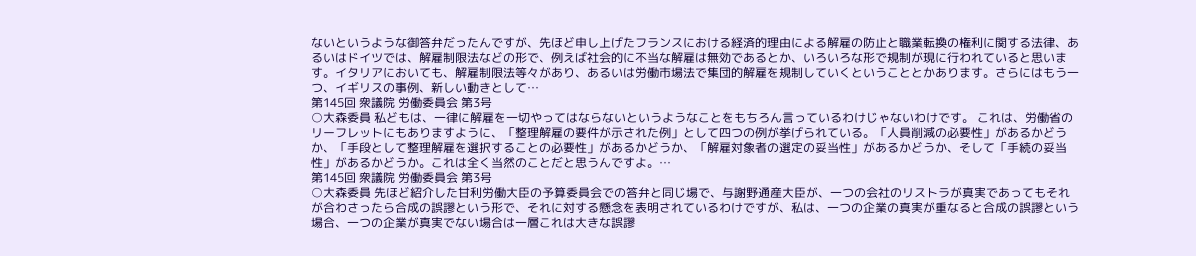ないというような御答弁だったんですが、先ほど申し上げたフランスにおける経済的理由による解雇の防止と職業転換の権利に関する法律、あるいはドイツでは、解雇制限法などの形で、例えば社会的に不当な解雇は無効であるとか、いろいろな形で規制が現に行われていると思います。イタリアにおいても、解雇制限法等々があり、あるいは労働市場法で集団的解雇を規制していくということとかあります。さらにはもう一つ、イギリスの事例、新しい動きとして…
第145回 衆議院 労働委員会 第3号
○大森委員 私どもは、一律に解雇を一切やってはならないというようなことをもちろん言っているわけじゃないわけです。 これは、労働省のリーフレットにもありますように、「整理解雇の要件が示された例」として四つの例が挙げられている。「人員削減の必要性」があるかどうか、「手段として整理解雇を選択することの必要性」があるかどうか、「解雇対象者の選定の妥当性」があるかどうか、そして「手続の妥当性」があるかどうか。これは全く当然のことだと思うんですよ。…
第145回 衆議院 労働委員会 第3号
○大森委員 先ほど紹介した甘利労働大臣の予算委員会での答弁と同じ場で、与謝野通産大臣が、一つの会社のリストラが真実であってもそれが合わさったら合成の誤謬という形で、それに対する懸念を表明されているわけですが、私は、一つの企業の真実が重なると合成の誤謬という場合、一つの企業が真実でない場合は一層これは大きな誤謬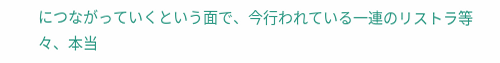につながっていくという面で、今行われている一連のリストラ等々、本当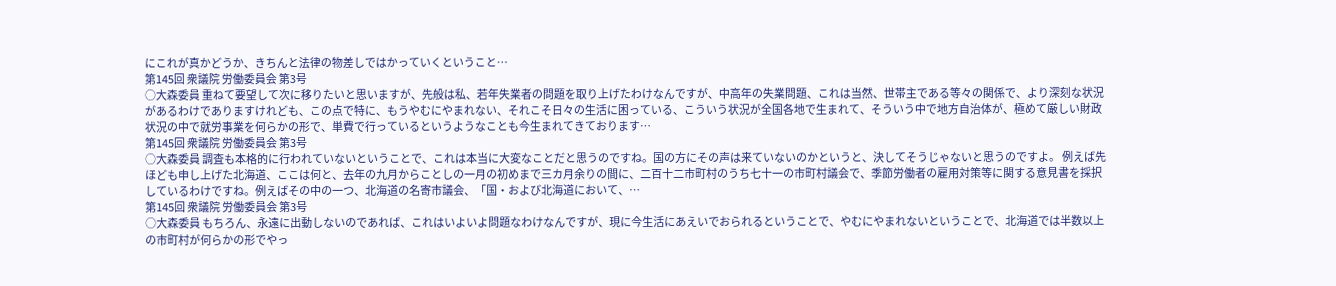にこれが真かどうか、きちんと法律の物差しではかっていくということ…
第145回 衆議院 労働委員会 第3号
○大森委員 重ねて要望して次に移りたいと思いますが、先般は私、若年失業者の問題を取り上げたわけなんですが、中高年の失業問題、これは当然、世帯主である等々の関係で、より深刻な状況があるわけでありますけれども、この点で特に、もうやむにやまれない、それこそ日々の生活に困っている、こういう状況が全国各地で生まれて、そういう中で地方自治体が、極めて厳しい財政状況の中で就労事業を何らかの形で、単費で行っているというようなことも今生まれてきております…
第145回 衆議院 労働委員会 第3号
○大森委員 調査も本格的に行われていないということで、これは本当に大変なことだと思うのですね。国の方にその声は来ていないのかというと、決してそうじゃないと思うのですよ。 例えば先ほども申し上げた北海道、ここは何と、去年の九月からことしの一月の初めまで三カ月余りの間に、二百十二市町村のうち七十一の市町村議会で、季節労働者の雇用対策等に関する意見書を採択しているわけですね。例えばその中の一つ、北海道の名寄市議会、「国・および北海道において、…
第145回 衆議院 労働委員会 第3号
○大森委員 もちろん、永遠に出動しないのであれば、これはいよいよ問題なわけなんですが、現に今生活にあえいでおられるということで、やむにやまれないということで、北海道では半数以上の市町村が何らかの形でやっ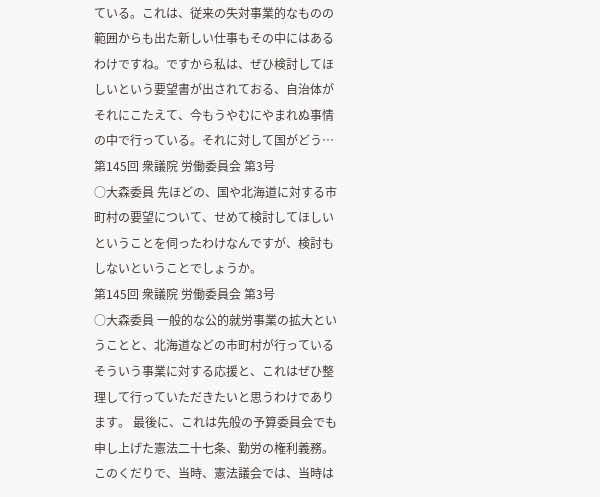ている。これは、従来の失対事業的なものの範囲からも出た新しい仕事もその中にはあるわけですね。ですから私は、ぜひ検討してほしいという要望書が出されておる、自治体がそれにこたえて、今もうやむにやまれぬ事情の中で行っている。それに対して国がどう…
第145回 衆議院 労働委員会 第3号
○大森委員 先ほどの、国や北海道に対する市町村の要望について、せめて検討してほしいということを伺ったわけなんですが、検討もしないということでしょうか。
第145回 衆議院 労働委員会 第3号
○大森委員 一般的な公的就労事業の拡大ということと、北海道などの市町村が行っているそういう事業に対する応援と、これはぜひ整理して行っていただきたいと思うわけであります。 最後に、これは先般の予算委員会でも申し上げた憲法二十七条、勤労の権利義務。このくだりで、当時、憲法議会では、当時は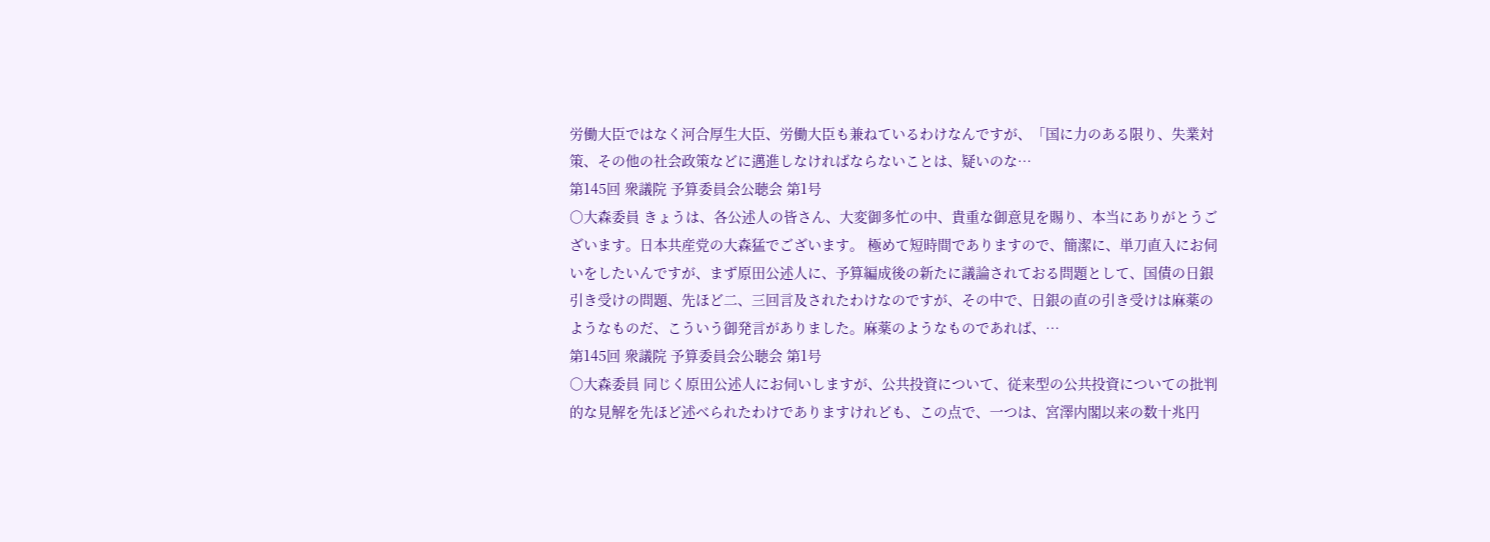労働大臣ではなく河合厚生大臣、労働大臣も兼ねているわけなんですが、「国に力のある限り、失業対策、その他の社会政策などに邁進しなければならないことは、疑いのな…
第145回 衆議院 予算委員会公聴会 第1号
○大森委員 きょうは、各公述人の皆さん、大変御多忙の中、貴重な御意見を賜り、本当にありがとうございます。日本共産党の大森猛でございます。 極めて短時間でありますので、簡潔に、単刀直入にお伺いをしたいんですが、まず原田公述人に、予算編成後の新たに議論されておる問題として、国債の日銀引き受けの問題、先ほど二、三回言及されたわけなのですが、その中で、日銀の直の引き受けは麻薬のようなものだ、こういう御発言がありました。麻薬のようなものであれば、…
第145回 衆議院 予算委員会公聴会 第1号
○大森委員 同じく原田公述人にお伺いしますが、公共投資について、従来型の公共投資についての批判的な見解を先ほど述べられたわけでありますけれども、この点で、一つは、宮澤内閣以来の数十兆円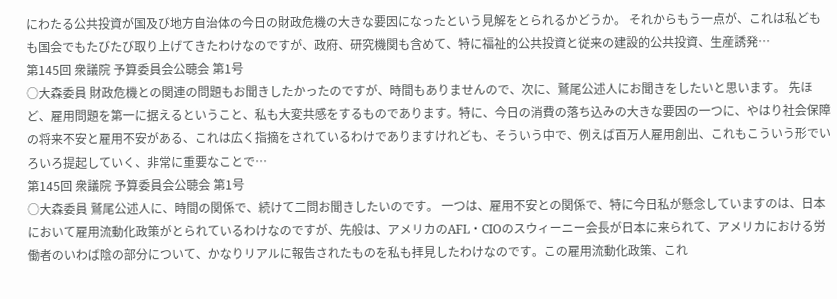にわたる公共投資が国及び地方自治体の今日の財政危機の大きな要因になったという見解をとられるかどうか。 それからもう一点が、これは私どもも国会でもたびたび取り上げてきたわけなのですが、政府、研究機関も含めて、特に福祉的公共投資と従来の建設的公共投資、生産誘発…
第145回 衆議院 予算委員会公聴会 第1号
○大森委員 財政危機との関連の問題もお聞きしたかったのですが、時間もありませんので、次に、鷲尾公述人にお聞きをしたいと思います。 先ほど、雇用問題を第一に据えるということ、私も大変共感をするものであります。特に、今日の消費の落ち込みの大きな要因の一つに、やはり社会保障の将来不安と雇用不安がある、これは広く指摘をされているわけでありますけれども、そういう中で、例えば百万人雇用創出、これもこういう形でいろいろ提起していく、非常に重要なことで…
第145回 衆議院 予算委員会公聴会 第1号
○大森委員 鷲尾公述人に、時間の関係で、続けて二問お聞きしたいのです。 一つは、雇用不安との関係で、特に今日私が懸念していますのは、日本において雇用流動化政策がとられているわけなのですが、先般は、アメリカのAFL・CIOのスウィーニー会長が日本に来られて、アメリカにおける労働者のいわば陰の部分について、かなりリアルに報告されたものを私も拝見したわけなのです。この雇用流動化政策、これ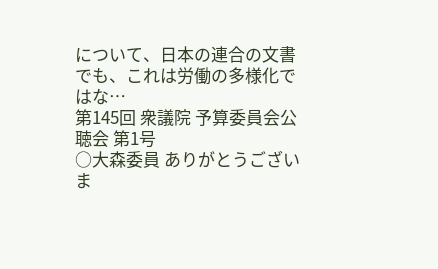について、日本の連合の文書でも、これは労働の多様化ではな…
第145回 衆議院 予算委員会公聴会 第1号
○大森委員 ありがとうございま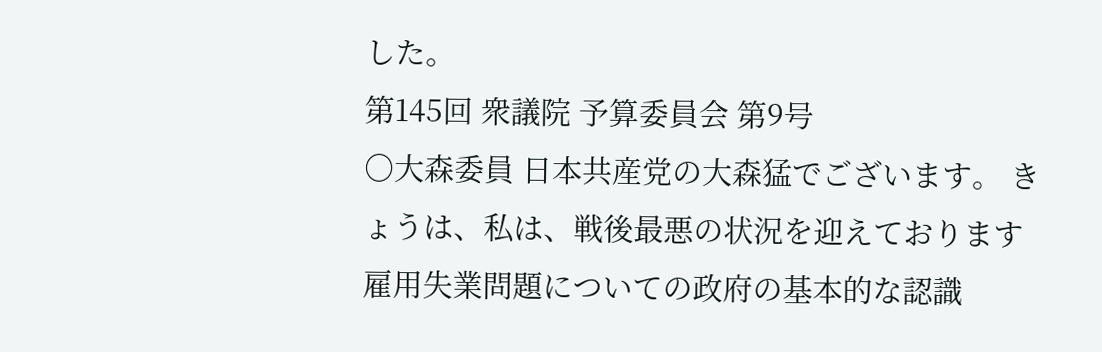した。
第145回 衆議院 予算委員会 第9号
○大森委員 日本共産党の大森猛でございます。 きょうは、私は、戦後最悪の状況を迎えております雇用失業問題についての政府の基本的な認識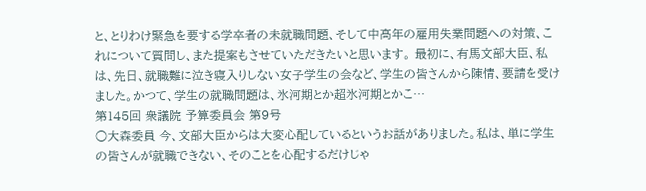と、とりわけ緊急を要する学卒者の未就職問題、そして中高年の雇用失業問題への対策、これについて質問し、また提案もさせていただきたいと思います。 最初に、有馬文部大臣、私は、先日、就職難に泣き寝入りしない女子学生の会など、学生の皆さんから陳情、要請を受けました。かつて、学生の就職問題は、氷河期とか超氷河期とかこ…
第145回 衆議院 予算委員会 第9号
○大森委員 今、文部大臣からは大変心配しているというお話がありました。私は、単に学生の皆さんが就職できない、そのことを心配するだけじゃ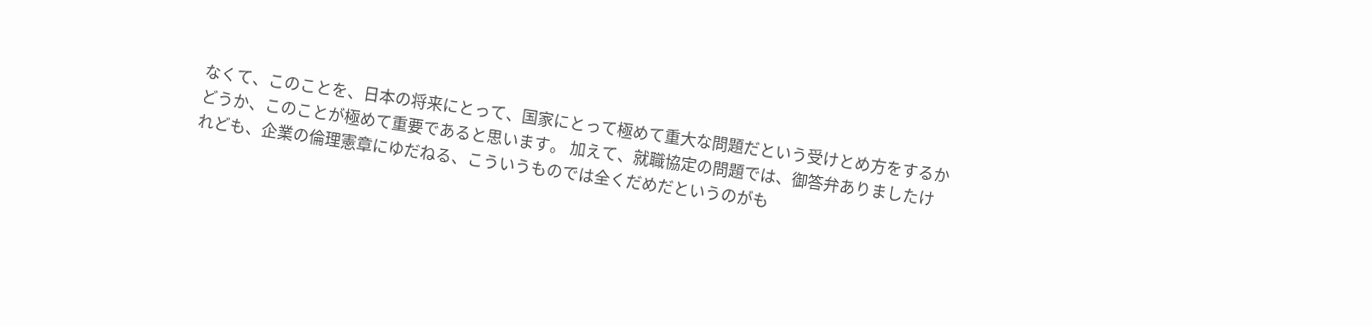なくて、このことを、日本の将来にとって、国家にとって極めて重大な問題だという受けとめ方をするかどうか、このことが極めて重要であると思います。 加えて、就職協定の問題では、御答弁ありましたけれども、企業の倫理憲章にゆだねる、こういうものでは全くだめだというのがも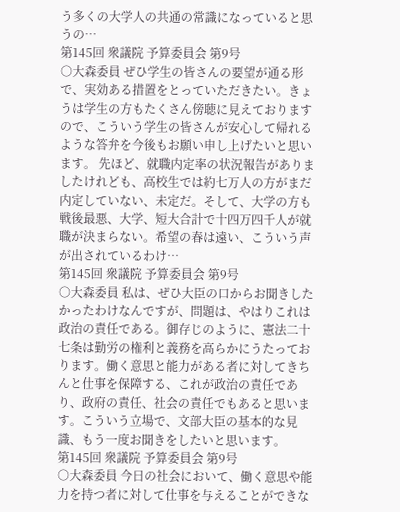う多くの大学人の共通の常識になっていると思うの…
第145回 衆議院 予算委員会 第9号
○大森委員 ぜひ学生の皆さんの要望が通る形で、実効ある措置をとっていただきたい。きょうは学生の方もたくさん傍聴に見えておりますので、こういう学生の皆さんが安心して帰れるような答弁を今後もお願い申し上げたいと思います。 先ほど、就職内定率の状況報告がありましたけれども、高校生では約七万人の方がまだ内定していない、未定だ。そして、大学の方も戦後最悪、大学、短大合計で十四万四千人が就職が決まらない。希望の春は遠い、こういう声が出されているわけ…
第145回 衆議院 予算委員会 第9号
○大森委員 私は、ぜひ大臣の口からお聞きしたかったわけなんですが、問題は、やはりこれは政治の責任である。御存じのように、憲法二十七条は勤労の権利と義務を高らかにうたっております。働く意思と能力がある者に対してきちんと仕事を保障する、これが政治の責任であり、政府の責任、社会の責任でもあると思います。こういう立場で、文部大臣の基本的な見識、もう一度お聞きをしたいと思います。
第145回 衆議院 予算委員会 第9号
○大森委員 今日の社会において、働く意思や能力を持つ者に対して仕事を与えることができな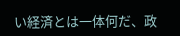い経済とは一体何だ、政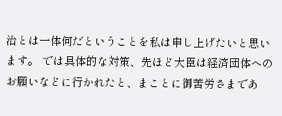治とは一体何だということを私は申し上げたいと思います。 では具体的な対策、先ほど大臣は経済団体へのお願いなどに行かれたと、まことに御苦労さまであ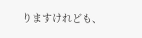りますけれども、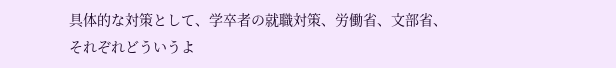具体的な対策として、学卒者の就職対策、労働省、文部省、それぞれどういうよ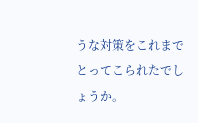うな対策をこれまでとってこられたでしょうか。